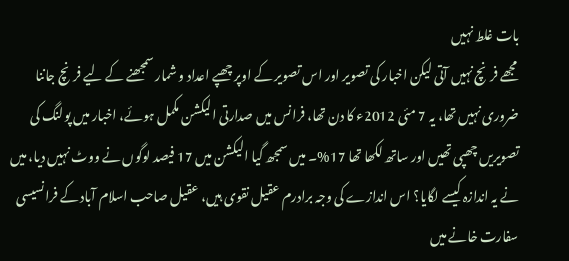بات غلط نہیں
مجھے فرنچ نہیں آتی لیکن اخبار کی تصویر اور اس تصویر کے اوپر چھپے اعداد و شمار سمجھنے کے لیے فرنچ جاننا ضروری نہیں تھا، یہ 7 مئی 2012ء کا دن تھا، فرانس میں صدارتی الیکشن مکمل ہوئے، اخبار میں پولنگ کی تصویریں چھپی تھیں اور ساتھ لکھا تھا 17%۔ میں سمجھ گیا الیکشن میں 17 فیصد لوگوں نے ووٹ نہیں دیا، میں نے یہ اندازہ کیسے لگایا؟ اس اندازے کی وجہ برادرم عقیل نقوی ہیں، عقیل صاحب اسلام آباد کے فرانسیسی سفارت خانے میں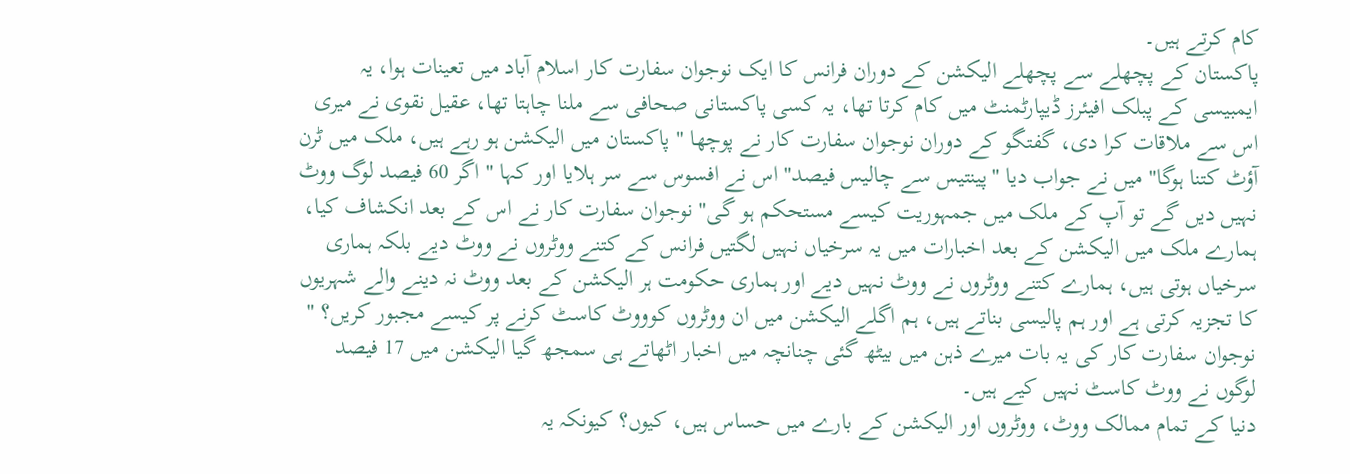کام کرتے ہیں۔
پاکستان کے پچھلے سے پچھلے الیکشن کے دوران فرانس کا ایک نوجوان سفارت کار اسلام آباد میں تعینات ہوا، یہ ایمبیسی کے پبلک افیئرز ڈیپارٹمنٹ میں کام کرتا تھا، یہ کسی پاکستانی صحافی سے ملنا چاہتا تھا، عقیل نقوی نے میری اس سے ملاقات کرا دی، گفتگو کے دوران نوجوان سفارت کار نے پوچھا " پاکستان میں الیکشن ہو رہے ہیں، ملک میں ٹرن آؤٹ کتنا ہوگا" میں نے جواب دیا "پینتیس سے چالیس فیصد" اس نے افسوس سے سر ہلایا اور کہا " اگر 60 فیصد لوگ ووٹ نہیں دیں گے تو آپ کے ملک میں جمہوریت کیسے مستحکم ہو گی" نوجوان سفارت کار نے اس کے بعد انکشاف کیا، ہمارے ملک میں الیکشن کے بعد اخبارات میں یہ سرخیاں نہیں لگتیں فرانس کے کتنے ووٹروں نے ووٹ دیے بلکہ ہماری سرخیاں ہوتی ہیں، ہمارے کتنے ووٹروں نے ووٹ نہیں دیے اور ہماری حکومت ہر الیکشن کے بعد ووٹ نہ دینے والے شہریوں کا تجزیہ کرتی ہے اور ہم پالیسی بناتے ہیں، ہم اگلے الیکشن میں ان ووٹروں کوووٹ کاسٹ کرنے پر کیسے مجبور کریں؟ " نوجوان سفارت کار کی یہ بات میرے ذہن میں بیٹھ گئی چنانچہ میں اخبار اٹھاتے ہی سمجھ گیا الیکشن میں 17 فیصد لوگوں نے ووٹ کاسٹ نہیں کیے ہیں۔
دنیا کے تمام ممالک ووٹ، ووٹروں اور الیکشن کے بارے میں حساس ہیں، کیوں؟ کیونکہ یہ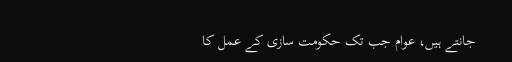جانتے ہیں، عوام جب تک حکومت سازی کے عمل کا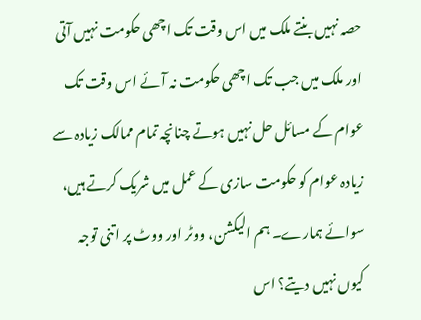حصہ نہیں بنتے ملک میں اس وقت تک اچھی حکومت نہیں آتی اور ملک میں جب تک اچھی حکومت نہ آئے اس وقت تک عوام کے مسائل حل نہیں ہوتے چنانچہ تمام ممالک زیادہ سے زیادہ عوام کو حکومت سازی کے عمل میں شریک کرتے ہیں، سوائے ہمارے۔ ہم الیکشن، ووٹر اور ووٹ پر اتنی توجہ کیوں نہیں دیتے؟ اس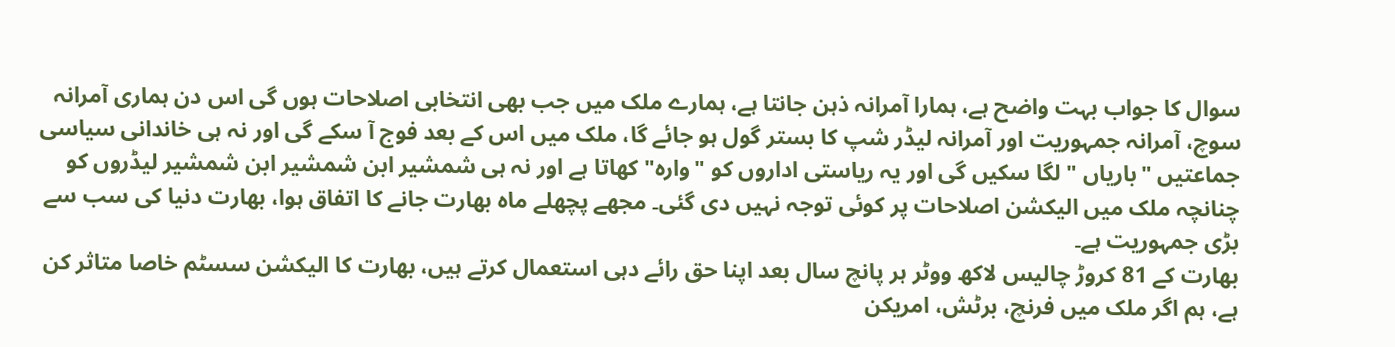سوال کا جواب بہت واضح ہے، ہمارا آمرانہ ذہن جانتا ہے، ہمارے ملک میں جب بھی انتخابی اصلاحات ہوں گی اس دن ہماری آمرانہ سوچ، آمرانہ جمہوریت اور آمرانہ لیڈر شپ کا بستر گول ہو جائے گا، ملک میں اس کے بعد فوج آ سکے گی اور نہ ہی خاندانی سیاسی جماعتیں "باریاں " لگا سکیں گی اور یہ ریاستی اداروں کو "وارہ" کھاتا ہے اور نہ ہی شمشیر ابن شمشیر ابن شمشیر لیڈروں کو چنانچہ ملک میں الیکشن اصلاحات پر کوئی توجہ نہیں دی گئی۔ مجھے پچھلے ماہ بھارت جانے کا اتفاق ہوا، بھارت دنیا کی سب سے بڑی جمہوریت ہے۔
بھارت کے 81 کروڑ چالیس لاکھ ووٹر ہر پانچ سال بعد اپنا حق رائے دہی استعمال کرتے ہیں، بھارت کا الیکشن سسٹم خاصا متاثر کن ہے، ہم اگر ملک میں فرنچ، برٹش، امریکن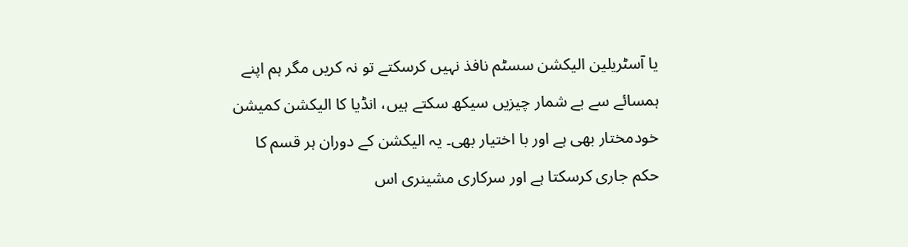یا آسٹریلین الیکشن سسٹم نافذ نہیں کرسکتے تو نہ کریں مگر ہم اپنے ہمسائے سے بے شمار چیزیں سیکھ سکتے ہیں، انڈیا کا الیکشن کمیشن خودمختار بھی ہے اور با اختیار بھی۔ یہ الیکشن کے دوران ہر قسم کا حکم جاری کرسکتا ہے اور سرکاری مشینری اس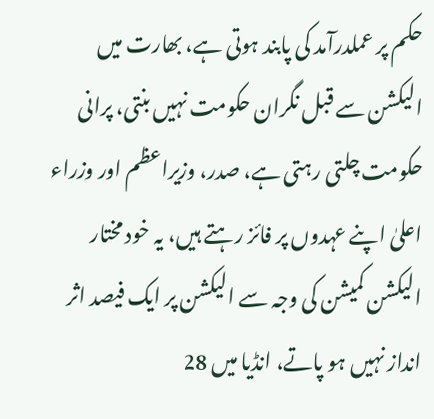حکم پر عملدرآمد کی پابند ہوتی ہے، بھارت میں الیکشن سے قبل نگران حکومت نہیں بنتی، پرانی حکومت چلتی رہتی ہے، صدر، وزیراعظم اور وزراء اعلیٰ اپنے عہدوں پر فائز رہتے ہیں، یہ خود مختار الیکشن کمیشن کی وجہ سے الیکشن پر ایک فیصد اثر انداز نہیں ہو پاتے، انڈیا میں 28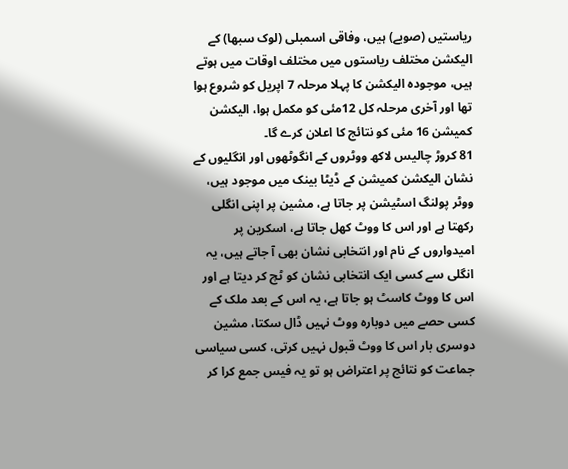ریاستیں (صوبے) ہیں، وفاقی اسمبلی (لوک سبھا) کے الیکشن مختلف ریاستوں میں مختلف اوقات میں ہوتے ہیں، موجودہ الیکشن کا پہلا مرحلہ 7 اپریل کو شروع ہوا تھا اور آخری مرحلہ کل 12مئی کو مکمل ہوا، الیکشن کمیشن 16 مئی کو نتائج کا اعلان کرے گا۔
81 کروڑ چالیس لاکھ ووٹروں کے انگوٹھوں اور انگلیوں کے نشان الیکشن کمیشن کے ڈیٹا بینک میں موجود ہیں، ووٹر پولنگ اسٹیشن پر جاتا ہے، مشین پر اپنی انگلی رکھتا ہے اور اس کا ووٹ کھل جاتا ہے، اسکرین پر امیدواروں کے نام اور انتخابی نشان بھی آ جاتے ہیں، یہ انگلی سے کسی ایک انتخابی نشان کو ٹچ کر دیتا ہے اور اس کا ووٹ کاسٹ ہو جاتا ہے، یہ اس کے بعد ملک کے کسی حصے میں دوبارہ ووٹ نہیں ڈال سکتا، مشین دوسری بار اس کا ووٹ قبول نہیں کرتی، کسی سیاسی جماعت کو نتائج پر اعتراض ہو تو یہ فیس جمع کرا کر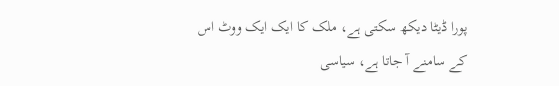پورا ڈیٹا دیکھ سکتی ہے، ملک کا ایک ایک ووٹ اس کے سامنے آ جاتا ہے، سیاسی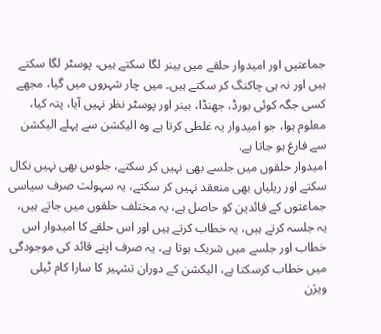جماعتیں اور امیدوار حلقے میں بینر لگا سکتے ہیں، پوسٹر لگا سکتے ہیں اور نہ ہی چاکنگ کر سکتے ہیں۔ میں چار شہروں میں گیا، مجھے کسی جگہ کوئی بورڈ، جھنڈا، بینر اور پوسٹر نظر نہیں آیا، پتہ کیا، معلوم ہوا، جو امیدوار یہ غلطی کرتا ہے وہ الیکشن سے پہلے الیکشن سے فارغ ہو جاتا ہے.
امیدوار حلقوں میں جلسے بھی نہیں کر سکتے، جلوس بھی نہیں نکال سکتے اور ریلیاں بھی منعقد نہیں کر سکتے، یہ سہولت صرف سیاسی جماعتوں کے قائدین کو حاصل ہے، یہ مختلف حلقوں میں جاتے ہیں، یہ جلسہ کرتے ہیں، یہ خطاب کرتے ہیں اور اس حلقے کا امیدوار اس خطاب اور جلسے میں شریک ہوتا ہے، یہ صرف اپنے قائد کی موجودگی میں خطاب کرسکتا ہے، الیکشن کے دوران تشہیر کا سارا کام ٹیلی ویژن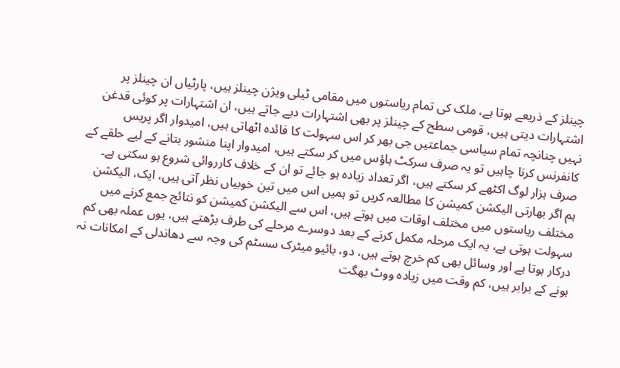چینلز کے ذریعے ہوتا ہے، ملک کی تمام ریاستوں میں مقامی ٹیلی ویژن چینلز ہیں، پارٹیاں ان چینلز پر اشتہارات دیتی ہیں، قومی سطح کے چینلز پر بھی اشتہارات دیے جاتے ہیں، ان اشتہارات پر کوئی قدغن نہیں چنانچہ تمام سیاسی جماعتیں جی بھر کر اس سہولت کا فائدہ اٹھاتی ہیں، امیدوار اگر پریس کانفرنس کرنا چاہیں تو یہ صرف سرکٹ ہاؤس میں کر سکتے ہیں، امیدوار اپنا منشور بتانے کے لیے حلقے کے صرف ہزار لوگ اکٹھے کر سکتے ہیں، اگر تعداد زیادہ ہو جائے تو ان کے خلاف کارروائی شروع ہو سکتی ہے۔
ہم اگر بھارتی الیکشن کمیشن کا مطالعہ کریں تو ہمیں اس میں تین خوبیاں نظر آتی ہیں، ایک، الیکشن مختلف ریاستوں میں مختلف اوقات میں ہوتے ہیں، اس سے الیکشن کمیشن کو نتائج جمع کرنے میں سہولت ہوتی ہے، یہ ایک مرحلہ مکمل کرنے کے بعد دوسرے مرحلے کی طرف بڑھتے ہیں، یوں عملہ بھی کم درکار ہوتا ہے اور وسائل بھی کم خرچ ہوتے ہیں، دو، بائیو میٹرک سسٹم کی وجہ سے دھاندلی کے امکانات نہ ہونے کے برابر ہیں، کم وقت میں زیادہ ووٹ بھگت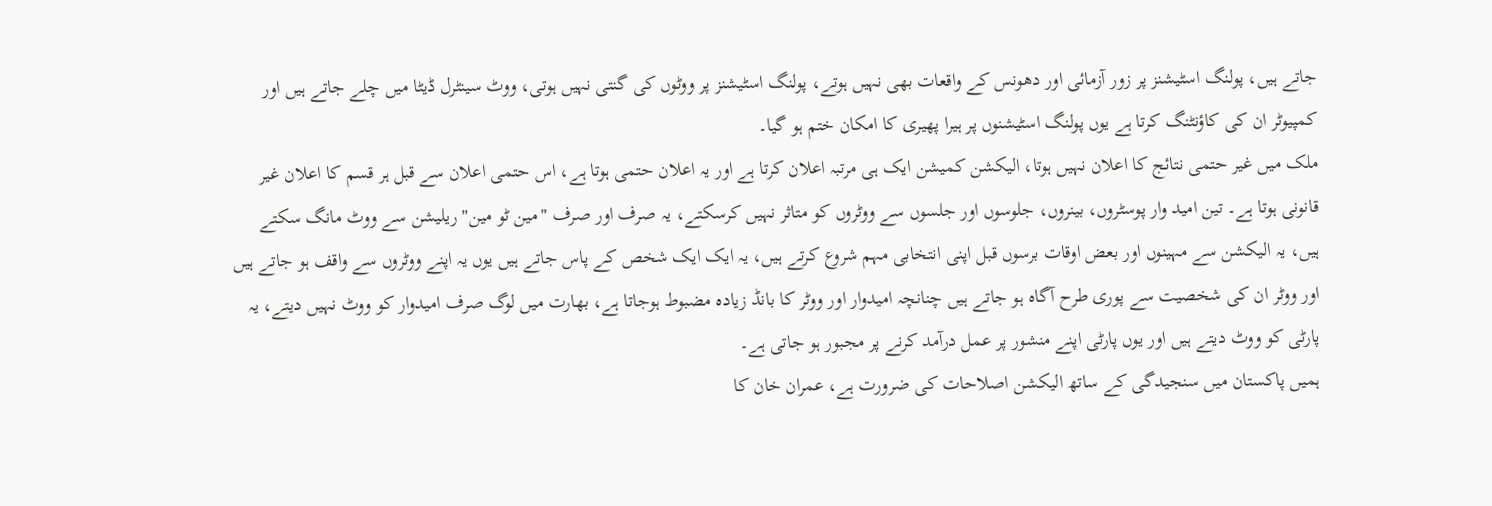جاتے ہیں، پولنگ اسٹیشنز پر زور آزمائی اور دھونس کے واقعات بھی نہیں ہوتے، پولنگ اسٹیشنز پر ووٹوں کی گنتی نہیں ہوتی، ووٹ سینٹرل ڈیٹا میں چلے جاتے ہیں اور کمپیوٹر ان کی کاؤنٹنگ کرتا ہے یوں پولنگ اسٹیشنوں پر ہیرا پھیری کا امکان ختم ہو گیا۔
ملک میں غیر حتمی نتائج کا اعلان نہیں ہوتا، الیکشن کمیشن ایک ہی مرتبہ اعلان کرتا ہے اور یہ اعلان حتمی ہوتا ہے، اس حتمی اعلان سے قبل ہر قسم کا اعلان غیر قانونی ہوتا ہے۔ تین امید وار پوسٹروں، بینروں، جلوسوں اور جلسوں سے ووٹروں کو متاثر نہیں کرسکتے، یہ صرف اور صرف "مین ٹو مین" ریلیشن سے ووٹ مانگ سکتے ہیں، یہ الیکشن سے مہینوں اور بعض اوقات برسوں قبل اپنی انتخابی مہم شروع کرتے ہیں، یہ ایک ایک شخص کے پاس جاتے ہیں یوں یہ اپنے ووٹروں سے واقف ہو جاتے ہیں اور ووٹر ان کی شخصیت سے پوری طرح آگاہ ہو جاتے ہیں چنانچہ امیدوار اور ووٹر کا بانڈ زیادہ مضبوط ہوجاتا ہے، بھارت میں لوگ صرف امیدوار کو ووٹ نہیں دیتے، یہ پارٹی کو ووٹ دیتے ہیں اور یوں پارٹی اپنے منشور پر عمل درآمد کرنے پر مجبور ہو جاتی ہے۔
ہمیں پاکستان میں سنجیدگی کے ساتھ الیکشن اصلاحات کی ضرورت ہے، عمران خان کا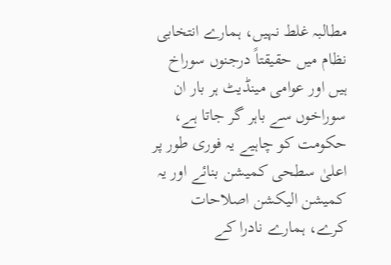مطالبہ غلط نہیں، ہمارے انتخابی نظام میں حقیقتاً درجنوں سوراخ ہیں اور عوامی مینڈیٹ ہر بار ان سوراخوں سے باہر گر جاتا ہے، حکومت کو چاہیے یہ فوری طور پر اعلیٰ سطحی کمیشن بنائے اور یہ کمیشن الیکشن اصلاحات کرے، ہمارے نادرا کے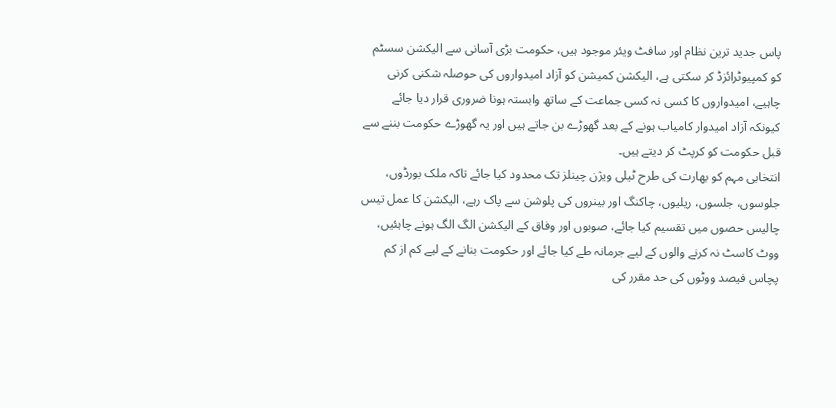پاس جدید ترین نظام اور سافٹ ویئر موجود ہیں، حکومت بڑی آسانی سے الیکشن سسٹم کو کمپیوٹرائزڈ کر سکتی ہے، الیکشن کمیشن کو آزاد امیدواروں کی حوصلہ شکنی کرنی چاہیے، امیدواروں کا کسی نہ کسی جماعت کے ساتھ وابستہ ہونا ضروری قرار دیا جائے کیونکہ آزاد امیدوار کامیاب ہونے کے بعد گھوڑے بن جاتے ہیں اور یہ گھوڑے حکومت بننے سے قبل حکومت کو کرپٹ کر دیتے ہیں۔
انتخابی مہم کو بھارت کی طرح ٹیلی ویژن چینلز تک محدود کیا جائے تاکہ ملک بورڈوں، جلوسوں، جلسوں، ریلیوں، چاکنگ اور بینروں کی پلوشن سے پاک رہے، الیکشن کا عمل تیس چالیس حصوں میں تقسیم کیا جائے، صوبوں اور وفاق کے الیکشن الگ الگ ہونے چاہئیں، ووٹ کاسٹ نہ کرنے والوں کے لیے جرمانہ طے کیا جائے اور حکومت بنانے کے لیے کم از کم پچاس فیصد ووٹوں کی حد مقرر کی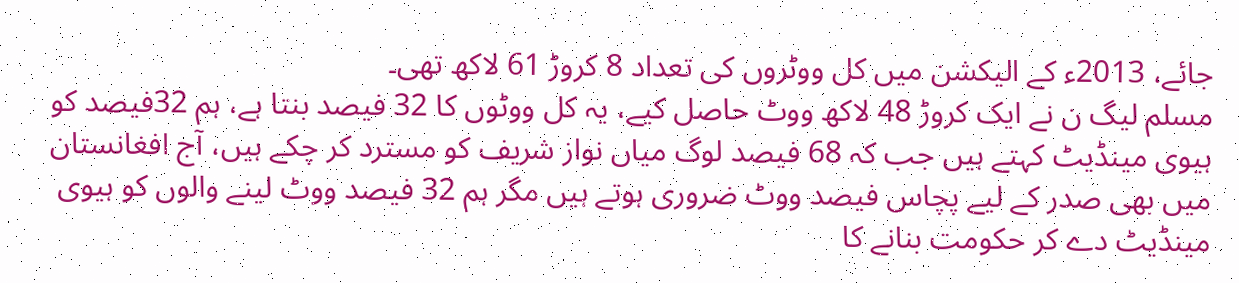جائے، 2013ء کے الیکشن میں کل ووٹروں کی تعداد 8 کروڑ 61 لاکھ تھی۔
مسلم لیگ ن نے ایک کروڑ 48 لاکھ ووٹ حاصل کیے، یہ کل ووٹوں کا 32 فیصد بنتا ہے، ہم 32فیصد کو ہیوی مینڈیٹ کہتے ہیں جب کہ 68 فیصد لوگ میاں نواز شریف کو مسترد کر چکے ہیں، آج افغانستان میں بھی صدر کے لیے پچاس فیصد ووٹ ضروری ہوتے ہیں مگر ہم 32 فیصد ووٹ لینے والوں کو ہیوی مینڈیٹ دے کر حکومت بنانے کا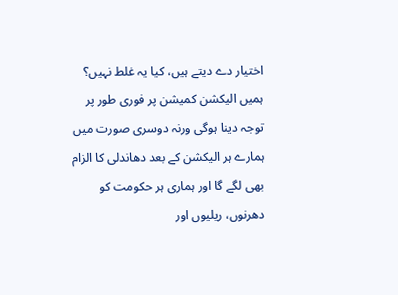اختیار دے دیتے ہیں، کیا یہ غلط نہیں؟ ہمیں الیکشن کمیشن پر فوری طور پر توجہ دینا ہوگی ورنہ دوسری صورت میں ہمارے ہر الیکشن کے بعد دھاندلی کا الزام بھی لگے گا اور ہماری ہر حکومت کو دھرنوں، ریلیوں اور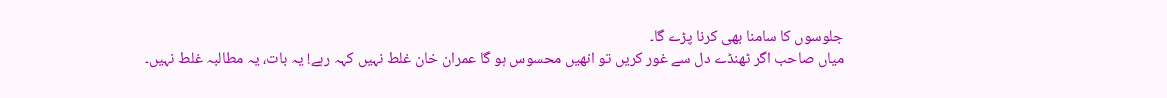جلوسوں کا سامنا بھی کرنا پڑے گا۔
میاں صاحب اگر ٹھنڈے دل سے غور کریں تو انھیں محسوس ہو گا عمران خان غلط نہیں کہہ رہے! یہ بات، یہ مطالبہ غلط نہیں۔